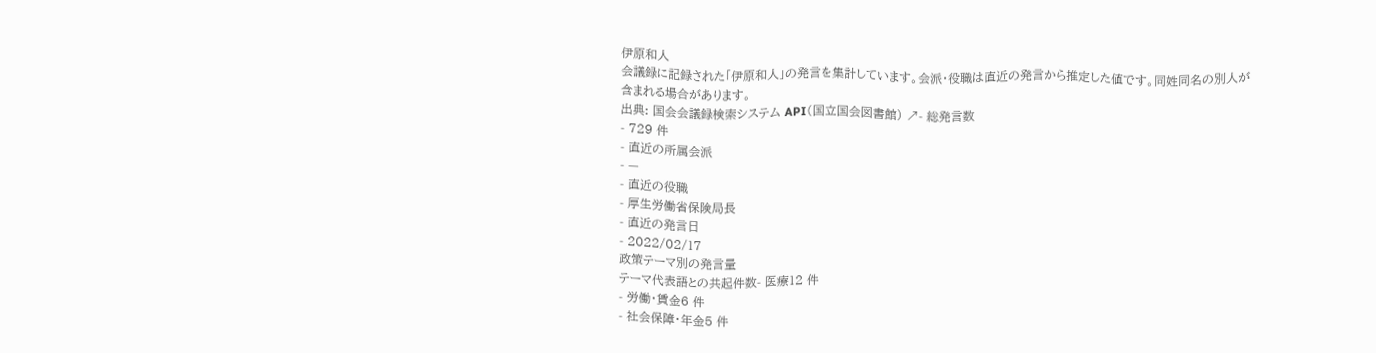伊原和人
会議録に記録された「伊原和人」の発言を集計しています。会派・役職は直近の発言から推定した値です。同姓同名の別人が含まれる場合があります。
出典: 国会会議録検索システム API(国立国会図書館) ↗- 総発言数
- 729 件
- 直近の所属会派
- —
- 直近の役職
- 厚生労働省保険局長
- 直近の発言日
- 2022/02/17
政策テーマ別の発言量
テーマ代表語との共起件数- 医療12 件
- 労働・賃金6 件
- 社会保障・年金5 件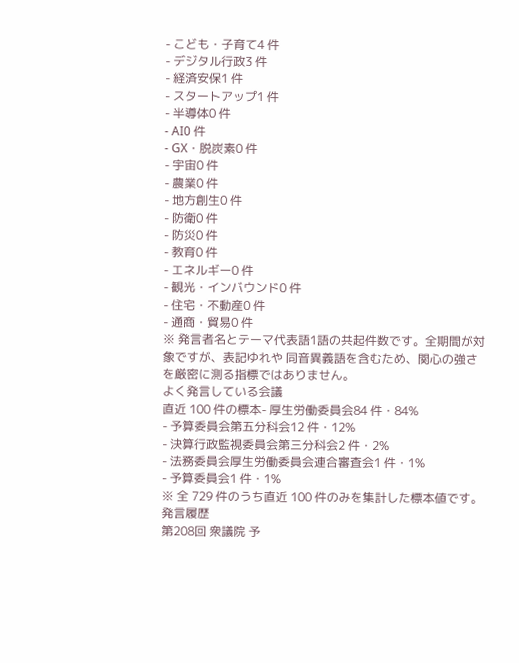- こども・子育て4 件
- デジタル行政3 件
- 経済安保1 件
- スタートアップ1 件
- 半導体0 件
- AI0 件
- GX・脱炭素0 件
- 宇宙0 件
- 農業0 件
- 地方創生0 件
- 防衛0 件
- 防災0 件
- 教育0 件
- エネルギー0 件
- 観光・インバウンド0 件
- 住宅・不動産0 件
- 通商・貿易0 件
※ 発言者名とテーマ代表語1語の共起件数です。全期間が対象ですが、表記ゆれや 同音異義語を含むため、関心の強さを厳密に測る指標ではありません。
よく発言している会議
直近 100 件の標本- 厚生労働委員会84 件・84%
- 予算委員会第五分科会12 件・12%
- 決算行政監視委員会第三分科会2 件・2%
- 法務委員会厚生労働委員会連合審査会1 件・1%
- 予算委員会1 件・1%
※ 全 729 件のうち直近 100 件のみを集計した標本値です。
発言履歴
第208回 衆議院 予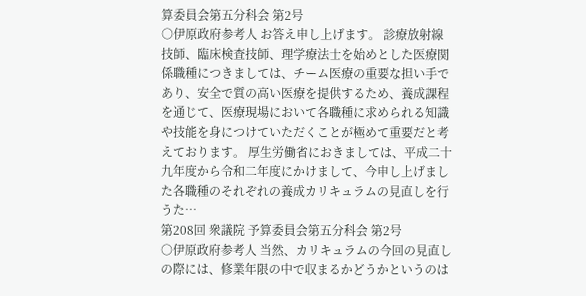算委員会第五分科会 第2号
○伊原政府参考人 お答え申し上げます。 診療放射線技師、臨床検査技師、理学療法士を始めとした医療関係職種につきましては、チーム医療の重要な担い手であり、安全で質の高い医療を提供するため、養成課程を通じて、医療現場において各職種に求められる知識や技能を身につけていただくことが極めて重要だと考えております。 厚生労働省におきましては、平成二十九年度から令和二年度にかけまして、今申し上げました各職種のそれぞれの養成カリキュラムの見直しを行うた…
第208回 衆議院 予算委員会第五分科会 第2号
○伊原政府参考人 当然、カリキュラムの今回の見直しの際には、修業年限の中で収まるかどうかというのは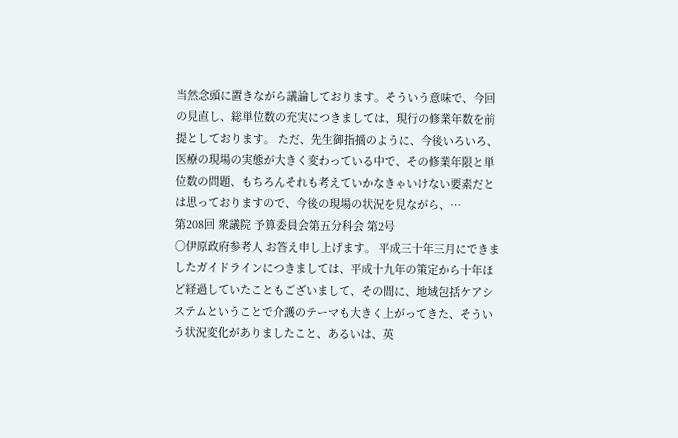当然念頭に置きながら議論しております。そういう意味で、今回の見直し、総単位数の充実につきましては、現行の修業年数を前提としております。 ただ、先生御指摘のように、今後いろいろ、医療の現場の実態が大きく変わっている中で、その修業年限と単位数の問題、もちろんそれも考えていかなきゃいけない要素だとは思っておりますので、今後の現場の状況を見ながら、…
第208回 衆議院 予算委員会第五分科会 第2号
○伊原政府参考人 お答え申し上げます。 平成三十年三月にできましたガイドラインにつきましては、平成十九年の策定から十年ほど経過していたこともございまして、その間に、地域包括ケアシステムということで介護のテーマも大きく上がってきた、そういう状況変化がありましたこと、あるいは、英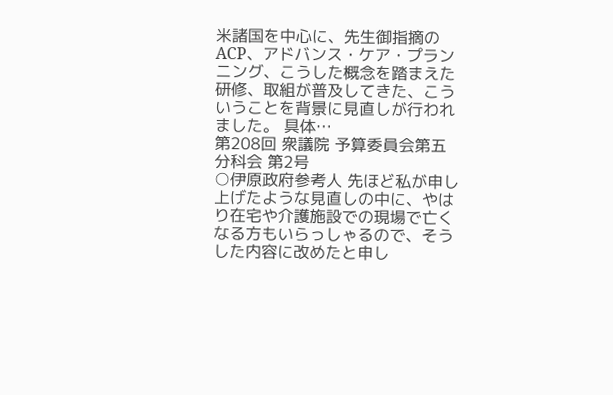米諸国を中心に、先生御指摘のACP、アドバンス・ケア・プランニング、こうした概念を踏まえた研修、取組が普及してきた、こういうことを背景に見直しが行われました。 具体…
第208回 衆議院 予算委員会第五分科会 第2号
○伊原政府参考人 先ほど私が申し上げたような見直しの中に、やはり在宅や介護施設での現場で亡くなる方もいらっしゃるので、そうした内容に改めたと申し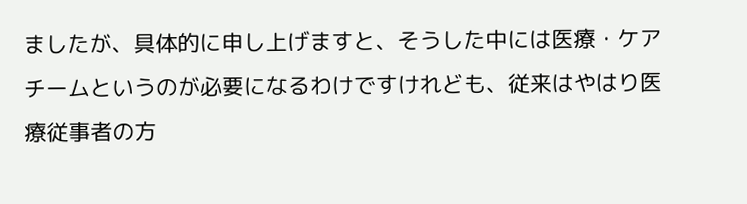ましたが、具体的に申し上げますと、そうした中には医療・ケアチームというのが必要になるわけですけれども、従来はやはり医療従事者の方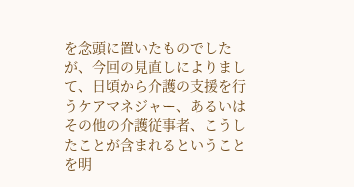を念頭に置いたものでしたが、今回の見直しによりまして、日頃から介護の支援を行うケアマネジャー、あるいはその他の介護従事者、こうしたことが含まれるということを明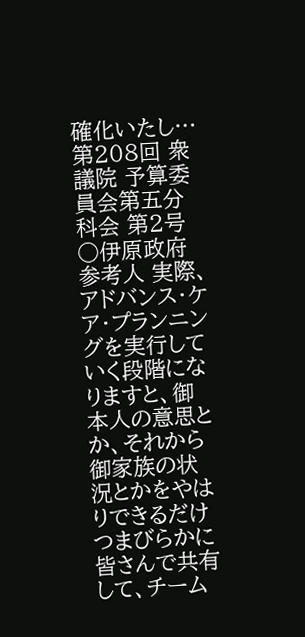確化いたし…
第208回 衆議院 予算委員会第五分科会 第2号
○伊原政府参考人 実際、アドバンス・ケア・プランニングを実行していく段階になりますと、御本人の意思とか、それから御家族の状況とかをやはりできるだけつまびらかに皆さんで共有して、チーム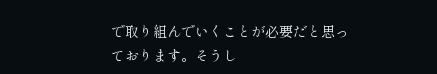で取り組んでいくことが必要だと思っております。そうし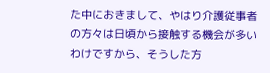た中におきまして、やはり介護従事者の方々は日頃から接触する機会が多いわけですから、そうした方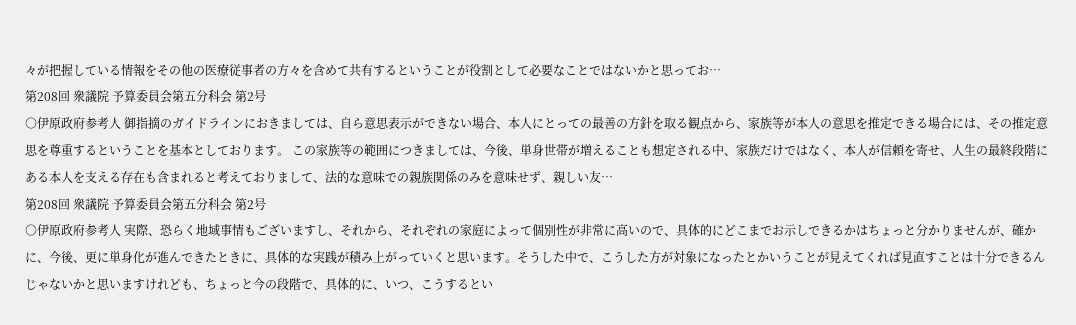々が把握している情報をその他の医療従事者の方々を含めて共有するということが役割として必要なことではないかと思ってお…
第208回 衆議院 予算委員会第五分科会 第2号
○伊原政府参考人 御指摘のガイドラインにおきましては、自ら意思表示ができない場合、本人にとっての最善の方針を取る観点から、家族等が本人の意思を推定できる場合には、その推定意思を尊重するということを基本としております。 この家族等の範囲につきましては、今後、単身世帯が増えることも想定される中、家族だけではなく、本人が信頼を寄せ、人生の最終段階にある本人を支える存在も含まれると考えておりまして、法的な意味での親族関係のみを意味せず、親しい友…
第208回 衆議院 予算委員会第五分科会 第2号
○伊原政府参考人 実際、恐らく地域事情もございますし、それから、それぞれの家庭によって個別性が非常に高いので、具体的にどこまでお示しできるかはちょっと分かりませんが、確かに、今後、更に単身化が進んできたときに、具体的な実践が積み上がっていくと思います。そうした中で、こうした方が対象になったとかいうことが見えてくれば見直すことは十分できるんじゃないかと思いますけれども、ちょっと今の段階で、具体的に、いつ、こうするとい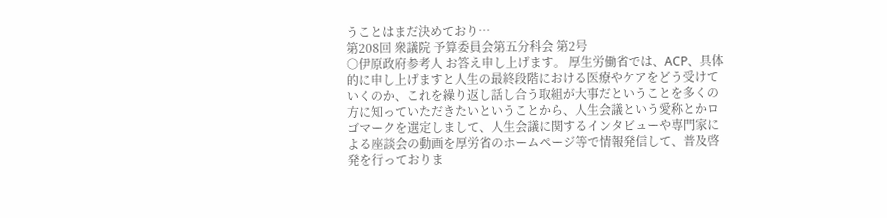うことはまだ決めており…
第208回 衆議院 予算委員会第五分科会 第2号
○伊原政府参考人 お答え申し上げます。 厚生労働省では、ACP、具体的に申し上げますと人生の最終段階における医療やケアをどう受けていくのか、これを繰り返し話し合う取組が大事だということを多くの方に知っていただきたいということから、人生会議という愛称とかロゴマークを選定しまして、人生会議に関するインタビューや専門家による座談会の動画を厚労省のホームページ等で情報発信して、普及啓発を行っておりま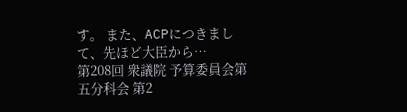す。 また、ACPにつきまして、先ほど大臣から…
第208回 衆議院 予算委員会第五分科会 第2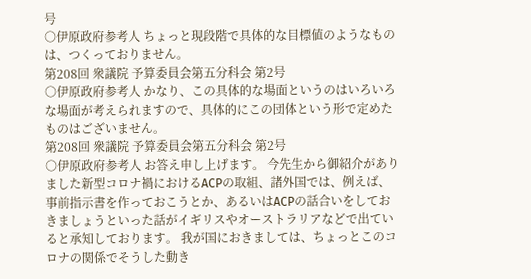号
○伊原政府参考人 ちょっと現段階で具体的な目標値のようなものは、つくっておりません。
第208回 衆議院 予算委員会第五分科会 第2号
○伊原政府参考人 かなり、この具体的な場面というのはいろいろな場面が考えられますので、具体的にこの団体という形で定めたものはございません。
第208回 衆議院 予算委員会第五分科会 第2号
○伊原政府参考人 お答え申し上げます。 今先生から御紹介がありました新型コロナ禍におけるACPの取組、諸外国では、例えば、事前指示書を作っておこうとか、あるいはACPの話合いをしておきましょうといった話がイギリスやオーストラリアなどで出ていると承知しております。 我が国におきましては、ちょっとこのコロナの関係でそうした動き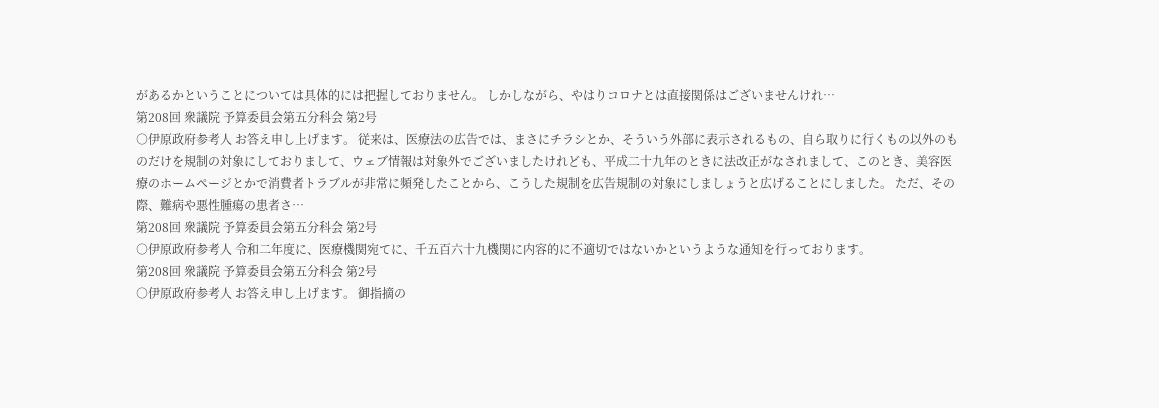があるかということについては具体的には把握しておりません。 しかしながら、やはりコロナとは直接関係はございませんけれ…
第208回 衆議院 予算委員会第五分科会 第2号
○伊原政府参考人 お答え申し上げます。 従来は、医療法の広告では、まさにチラシとか、そういう外部に表示されるもの、自ら取りに行くもの以外のものだけを規制の対象にしておりまして、ウェブ情報は対象外でございましたけれども、平成二十九年のときに法改正がなされまして、このとき、美容医療のホームページとかで消費者トラブルが非常に頻発したことから、こうした規制を広告規制の対象にしましょうと広げることにしました。 ただ、その際、難病や悪性腫瘍の患者さ…
第208回 衆議院 予算委員会第五分科会 第2号
○伊原政府参考人 令和二年度に、医療機関宛てに、千五百六十九機関に内容的に不適切ではないかというような通知を行っております。
第208回 衆議院 予算委員会第五分科会 第2号
○伊原政府参考人 お答え申し上げます。 御指摘の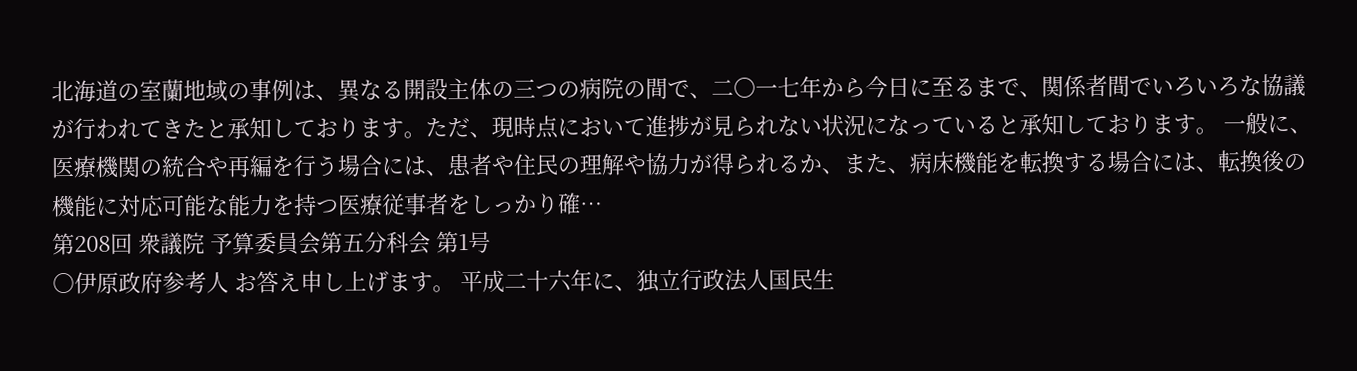北海道の室蘭地域の事例は、異なる開設主体の三つの病院の間で、二〇一七年から今日に至るまで、関係者間でいろいろな協議が行われてきたと承知しております。ただ、現時点において進捗が見られない状況になっていると承知しております。 一般に、医療機関の統合や再編を行う場合には、患者や住民の理解や協力が得られるか、また、病床機能を転換する場合には、転換後の機能に対応可能な能力を持つ医療従事者をしっかり確…
第208回 衆議院 予算委員会第五分科会 第1号
○伊原政府参考人 お答え申し上げます。 平成二十六年に、独立行政法人国民生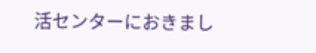活センターにおきまし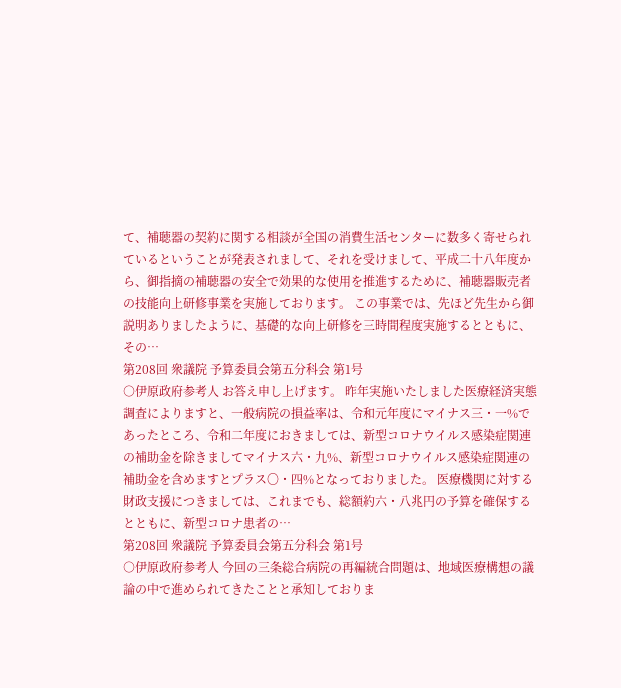て、補聴器の契約に関する相談が全国の消費生活センターに数多く寄せられているということが発表されまして、それを受けまして、平成二十八年度から、御指摘の補聴器の安全で効果的な使用を推進するために、補聴器販売者の技能向上研修事業を実施しております。 この事業では、先ほど先生から御説明ありましたように、基礎的な向上研修を三時間程度実施するとともに、その…
第208回 衆議院 予算委員会第五分科会 第1号
○伊原政府参考人 お答え申し上げます。 昨年実施いたしました医療経済実態調査によりますと、一般病院の損益率は、令和元年度にマイナス三・一%であったところ、令和二年度におきましては、新型コロナウイルス感染症関連の補助金を除きましてマイナス六・九%、新型コロナウイルス感染症関連の補助金を含めますとプラス〇・四%となっておりました。 医療機関に対する財政支援につきましては、これまでも、総額約六・八兆円の予算を確保するとともに、新型コロナ患者の…
第208回 衆議院 予算委員会第五分科会 第1号
○伊原政府参考人 今回の三条総合病院の再編統合問題は、地域医療構想の議論の中で進められてきたことと承知しておりま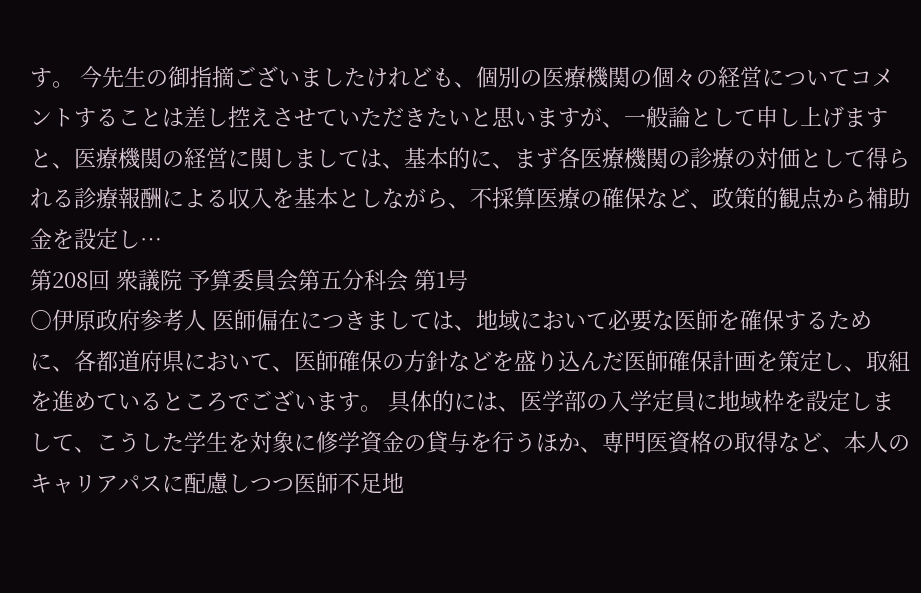す。 今先生の御指摘ございましたけれども、個別の医療機関の個々の経営についてコメントすることは差し控えさせていただきたいと思いますが、一般論として申し上げますと、医療機関の経営に関しましては、基本的に、まず各医療機関の診療の対価として得られる診療報酬による収入を基本としながら、不採算医療の確保など、政策的観点から補助金を設定し…
第208回 衆議院 予算委員会第五分科会 第1号
○伊原政府参考人 医師偏在につきましては、地域において必要な医師を確保するために、各都道府県において、医師確保の方針などを盛り込んだ医師確保計画を策定し、取組を進めているところでございます。 具体的には、医学部の入学定員に地域枠を設定しまして、こうした学生を対象に修学資金の貸与を行うほか、専門医資格の取得など、本人のキャリアパスに配慮しつつ医師不足地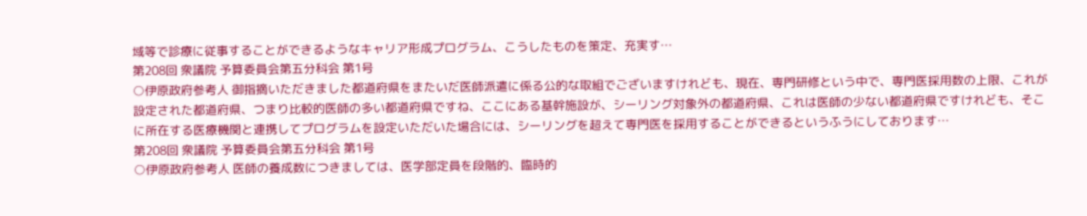域等で診療に従事することができるようなキャリア形成プログラム、こうしたものを策定、充実す…
第208回 衆議院 予算委員会第五分科会 第1号
○伊原政府参考人 御指摘いただきました都道府県をまたいだ医師派遣に係る公的な取組でございますけれども、現在、専門研修という中で、専門医採用数の上限、これが設定された都道府県、つまり比較的医師の多い都道府県ですね、ここにある基幹施設が、シーリング対象外の都道府県、これは医師の少ない都道府県ですけれども、そこに所在する医療機関と連携してプログラムを設定いただいた場合には、シーリングを超えて専門医を採用することができるというふうにしております…
第208回 衆議院 予算委員会第五分科会 第1号
○伊原政府参考人 医師の養成数につきましては、医学部定員を段階的、臨時的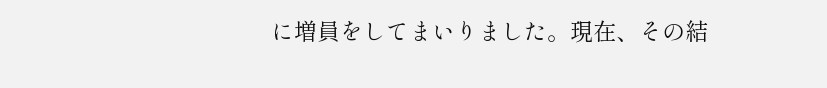に増員をしてまいりました。現在、その結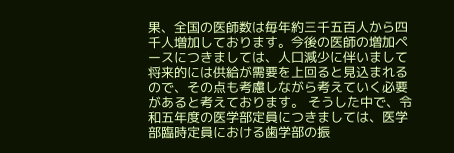果、全国の医師数は毎年約三千五百人から四千人増加しております。今後の医師の増加ペースにつきましては、人口減少に伴いまして将来的には供給が需要を上回ると見込まれるので、その点も考慮しながら考えていく必要があると考えております。 そうした中で、令和五年度の医学部定員につきましては、医学部臨時定員における歯学部の振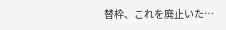替枠、これを廃止いた…